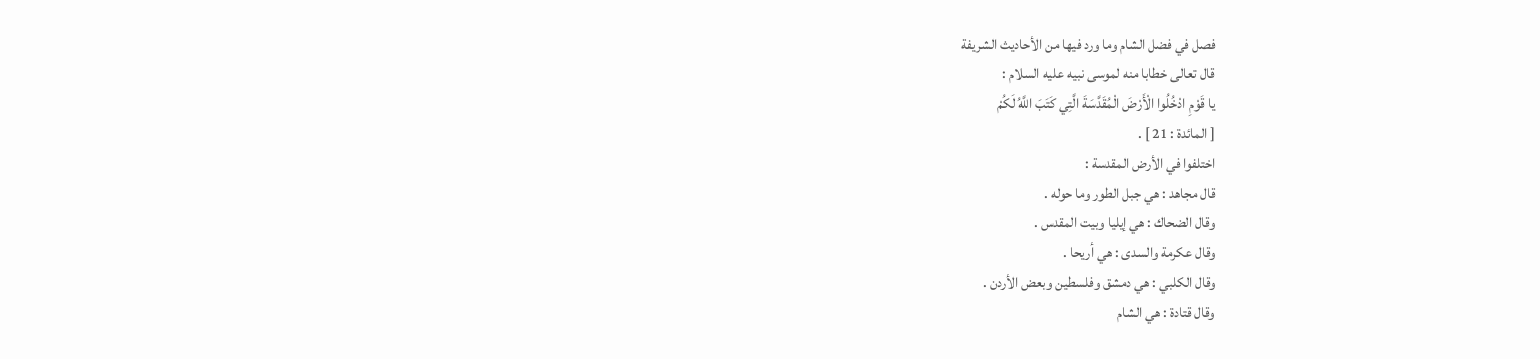فصل في فضل الشام وما ورد فيها من الأحاديث الشريفة
قال تعالى خطابا منه لموسى نبيه عليه السلام :
يا قَوْمِ ادْخُلُوا الْأَرْضَ الْمُقَدَّسَةَ الَّتِي كَتَبَ اللَّهُ لَكُمْ
[ المائدة : 21 ] .
اختلفوا في الأرض المقدسة :
قال مجاهد : هي جبل الطور وما حوله .
وقال الضحاك : هي إيليا وبيت المقدس .
وقال عكرمة والسدى : هي أريحا .
وقال الكلبي : هي دمشق وفلسطين وبعض الأردن .
وقال قتادة : هي الشام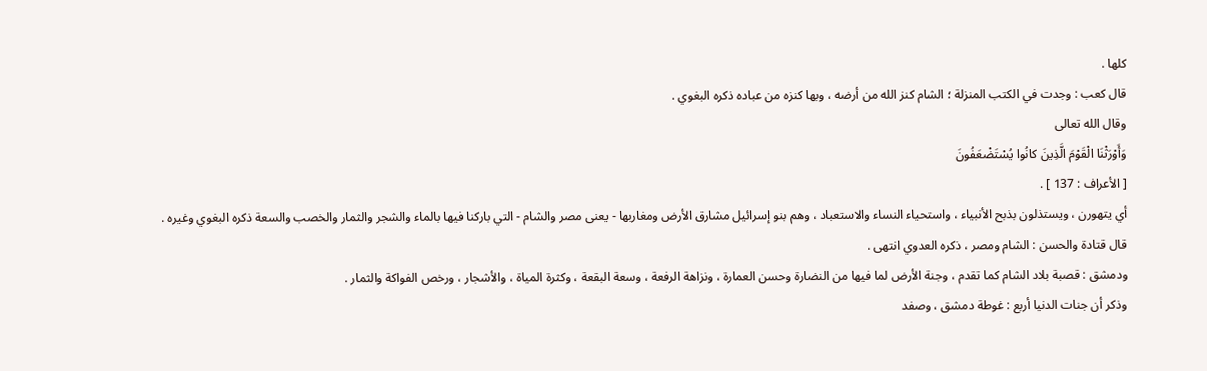كلها .
قال كعب : وجدت في الكتب المنزلة ؛ الشام كنز الله من أرضه ، وبها كنزه من عباده ذكره البغوي .
وقال الله تعالى
وَأَوْرَثْنَا الْقَوْمَ الَّذِينَ كانُوا يُسْتَضْعَفُونَ
[ الأعراف : 137 ] .
أي يتهورن ، ويستذلون بذبح الأنبياء ، واستحياء النساء والاستعباد ، وهم بنو إسرائيل مشارق الأرض ومغاربها - يعنى مصر والشام - التي باركنا فيها بالماء والشجر والثمار والخصب والسعة ذكره البغوي وغيره .
قال قتادة والحسن : الشام ومصر ، ذكره العدوي انتهى .
ودمشق : قصبة بلاد الشام كما تقدم ، وجنة الأرض لما فيها من النضارة وحسن العمارة ، ونزاهة الرفعة ، وسعة البقعة ، وكثرة المياة ، والأشجار ، ورخص الفواكة والثمار .
وذكر أن جنات الدنيا أربع : غوطة دمشق ، وصفد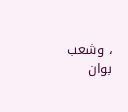، وشعب بوان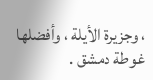، وجزيرة الأيلة ، وأفضلها غوطة دمشق .